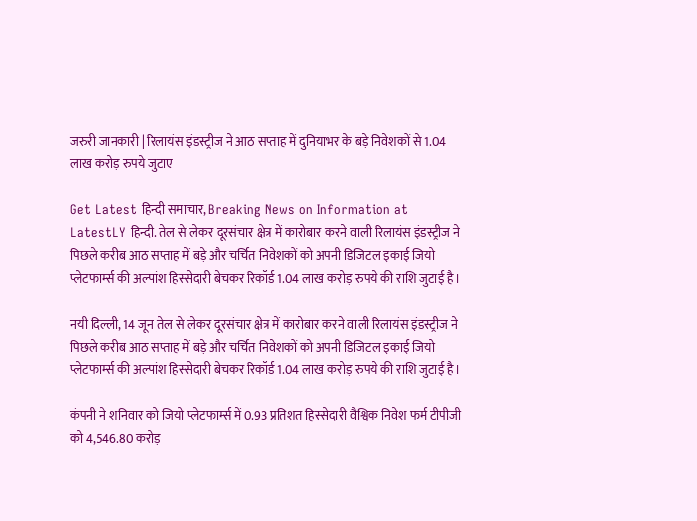जरुरी जानकारी | रिलायंस इंडस्ट्रीज ने आठ सप्ताह में दुनियाभर के बड़े निवेशकों से 1.04 लाख करोड़ रुपये जुटाए

Get Latest हिन्दी समाचार, Breaking News on Information at LatestLY हिन्दी. तेल से लेकर दूरसंचार क्षेत्र में कारोबार करने वाली रिलायंस इंडस्ट्रीज ने पिछले करीब आठ सप्ताह में बड़े और चर्चित निवेशकों को अपनी डिजिटल इकाई जियो प्लेटफार्म्स की अल्पांश हिस्सेदारी बेचकर रिकॉर्ड 1.04 लाख करोड़ रुपये की राशि जुटाई है।

नयी दिल्ली, 14 जून तेल से लेकर दूरसंचार क्षेत्र में कारोबार करने वाली रिलायंस इंडस्ट्रीज ने पिछले करीब आठ सप्ताह में बड़े और चर्चित निवेशकों को अपनी डिजिटल इकाई जियो प्लेटफार्म्स की अल्पांश हिस्सेदारी बेचकर रिकॉर्ड 1.04 लाख करोड़ रुपये की राशि जुटाई है।

कंपनी ने शनिवार को जियो प्लेटफार्म्स में 0.93 प्रतिशत हिस्सेदारी वैश्विक निवेश फर्म टीपीजी को 4,546.80 करोड़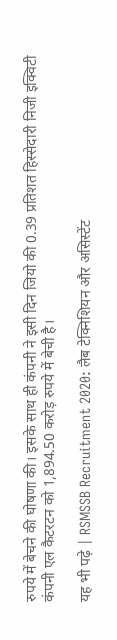रुपये में बेचने की घोषणा की। इसके साथ ही कंपनी ने इसी दिन जियो की 0.39 प्रतिशत हिस्सेदारी निजी इक्विटी कंपनी एल कैटरटन को 1,894.50 करोड़ रुपये में बेची है।

यह भी पढ़े | RSMSSB Recruitment 2020: लैब टेक्निशियन और असिस्टेंट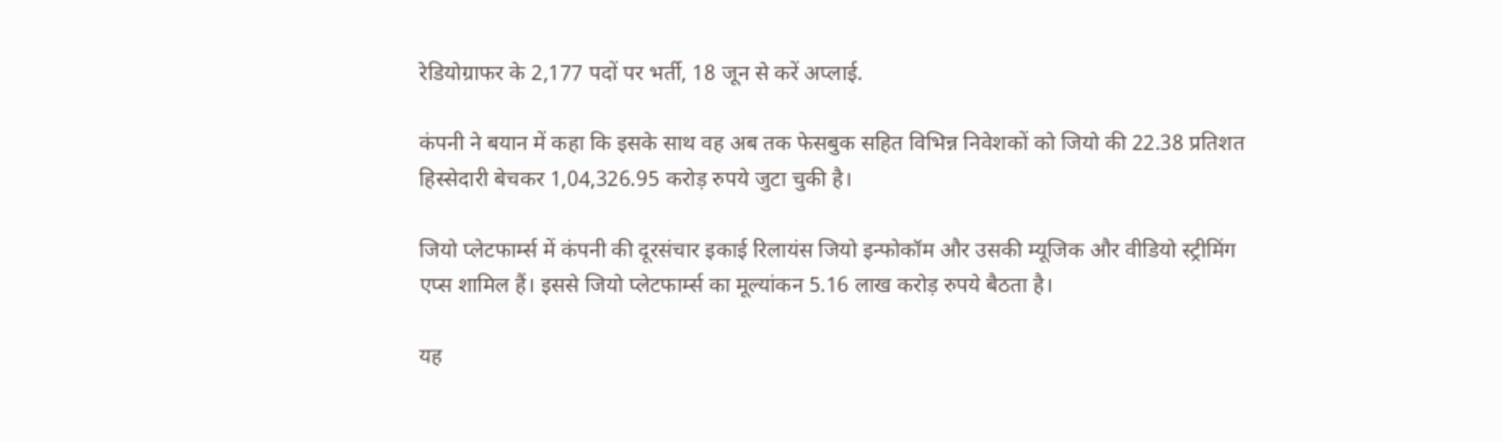रेडियोग्राफर के 2,177 पदों पर भर्ती, 18 जून से करें अप्लाई.

कंपनी ने बयान में कहा कि इसके साथ वह अब तक फेसबुक सहित विभिन्न निवेशकों को जियो की 22.38 प्रतिशत हिस्सेदारी बेचकर 1,04,326.95 करोड़ रुपये जुटा चुकी है।

जियो प्लेटफार्म्स में कंपनी की दूरसंचार इकाई रिलायंस जियो इन्फोकॉम और उसकी म्यूजिक और वीडियो स्ट्रीमिंग एप्स शामिल हैं। इससे जियो प्लेटफार्म्स का मूल्यांकन 5.16 लाख करोड़ रुपये बैठता है।

यह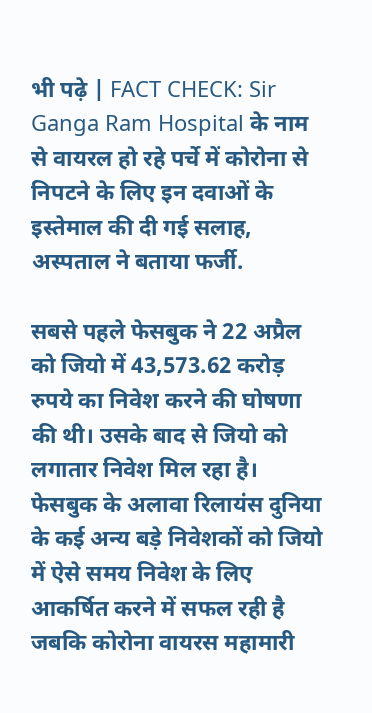भी पढ़े | FACT CHECK: Sir Ganga Ram Hospital के नाम से वायरल हो रहे पर्चे में कोरोना से निपटने के लिए इन दवाओं के इस्तेमाल की दी गई सलाह, अस्पताल ने बताया फर्जी.

सबसे पहले फेसबुक ने 22 अप्रैल को जियो में 43,573.62 करोड़ रुपये का निवेश करने की घोषणा की थी। उसके बाद से जियो को लगातार निवेश मिल रहा है। फेसबुक के अलावा रिलायंस दुनिया के कई अन्य बड़े निवेशकों को जियो में ऐसे समय निवेश के लिए आकर्षित करने में सफल रही है जबकि कोरोना वायरस महामारी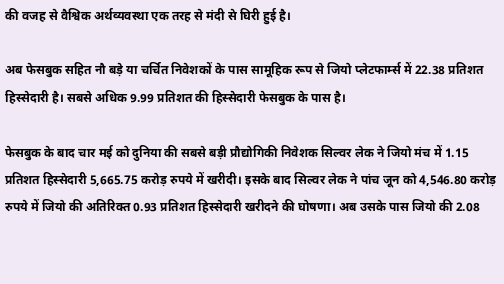की वजह से वैश्विक अर्थव्यवस्था एक तरह से मंदी से घिरी हुई है।

अब फेसबुक सहित नौ बड़े या चर्चित निवेशकों के पास सामूहिक रूप से जियो प्लेटफार्म्स में 22.38 प्रतिशत हिस्सेदारी है। सबसे अधिक 9.99 प्रतिशत की हिस्सेदारी फेसबुक के पास है।

फेसबुक के बाद चार मई को दुनिया की सबसे बड़ी प्रौद्योगिकी निवेशक सिल्वर लेक ने जियो मंच में 1.15 प्रतिशत हिस्सेदारी 5,665.75 करोड़ रुपये में खरीदी। इसके बाद सिल्वर लेक ने पांच जून को 4,546.80 करोड़ रुपये में जियो की अतिरिक्त 0.93 प्रतिशत हिस्सेदारी खरीदने की घोषणा। अब उसके पास जियो की 2.08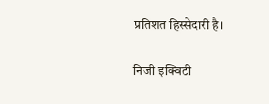प्रतिशत हिस्सेदारी है।

निजी इक्विटी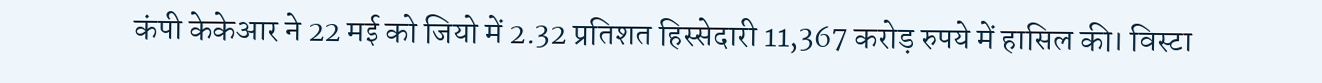कंपी केकेआर ने 22 मई को जियो में 2.32 प्रतिशत हिस्सेदारी 11,367 करोड़ रुपये में हासिल की। विस्टा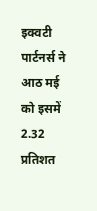इक्वटी पार्टनर्स ने आठ मई को इसमें 2.32 प्रतिशत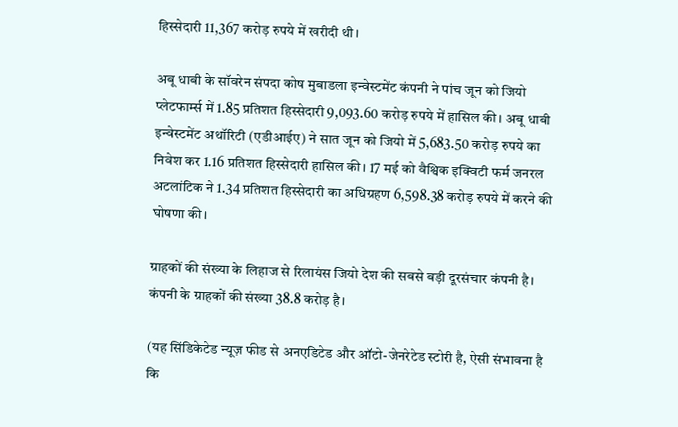हिस्सेदारी 11,367 करोड़ रुपये में खरीदी थी।

अबू धाबी के सॉवरेन संपदा कोष मुबाडला इन्वेस्टमेंट कंपनी ने पांच जून को जियो प्लेटफार्म्स में 1.85 प्रतिशत हिस्सेदारी 9,093.60 करोड़ रुपये में हासिल की। अबू धाबी इन्वेस्टमेंट अथॉरिटी (एडीआईए) ने सात जून को जियो में 5,683.50 करोड़ रुपये का निवेश कर 1.16 प्रतिशत हिस्सेदारी हासिल की। 17 मई को वैश्विक इक्विटी फर्म जनरल अटलांटिक ने 1.34 प्रतिशत हिस्सेदारी का अधिग्रहण 6,598.38 करोड़ रुपये में करने की घोषणा की।

ग्राहकों की संख्या के लिहाज से रिलायंस जियो देश की सबसे बड़ी दूरसंचार कंपनी है। कंपनी के ग्राहकों की संख्या 38.8 करोड़ है।

(यह सिंडिकेटेड न्यूज़ फीड से अनएडिटेड और ऑटो-जेनरेटेड स्टोरी है, ऐसी संभावना है कि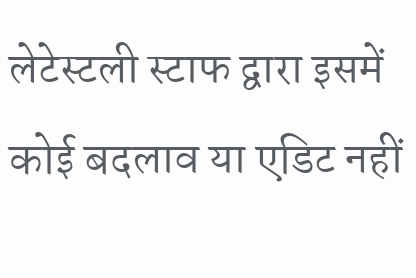लेटेस्टली स्टाफ द्वारा इसमें कोई बदलाव या एडिट नहीं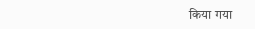किया गया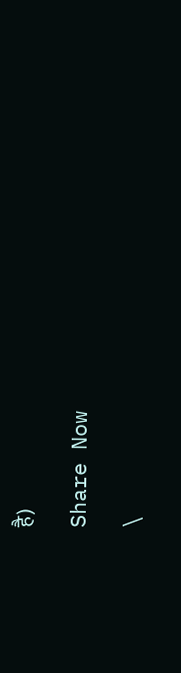है)

Share Now

\